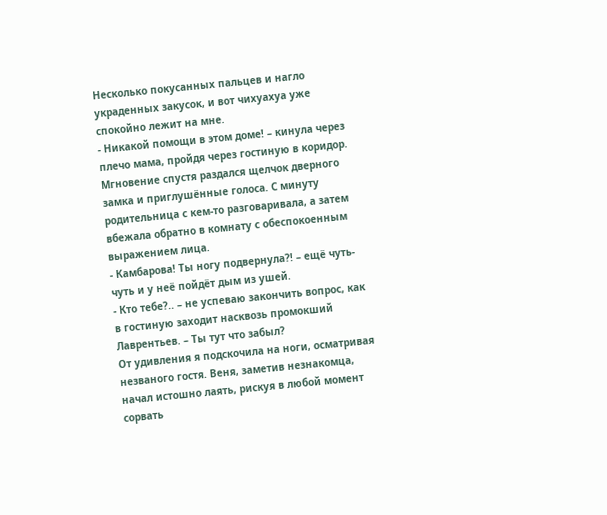Несколько покусанных пальцев и нагло украденных закусок, и вот чихуахуа уже спокойно лежит на мне.
- Никакой помощи в этом доме! – кинула через плечо мама, пройдя через гостиную в коридор.
Мгновение спустя раздался щелчок дверного замка и приглушённые голоса. С минуту родительница с кем-то разговаривала, а затем вбежала обратно в комнату с обеспокоенным выражением лица.
- Камбарова! Ты ногу подвернула?! – ещё чуть-чуть и у неё пойдёт дым из ушей.
- Кто тебе?.. – не успеваю закончить вопрос, как в гостиную заходит насквозь промокший Лаврентьев. – Ты тут что забыл?
От удивления я подскочила на ноги, осматривая незваного гостя. Веня, заметив незнакомца, начал истошно лаять, рискуя в любой момент сорвать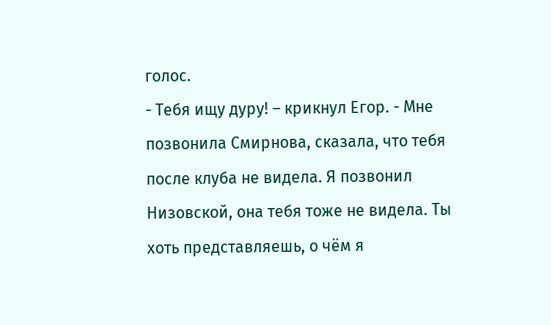голос.
- Тебя ищу дуру! – крикнул Егор. - Мне позвонила Смирнова, сказала, что тебя после клуба не видела. Я позвонил Низовской, она тебя тоже не видела. Ты хоть представляешь, о чём я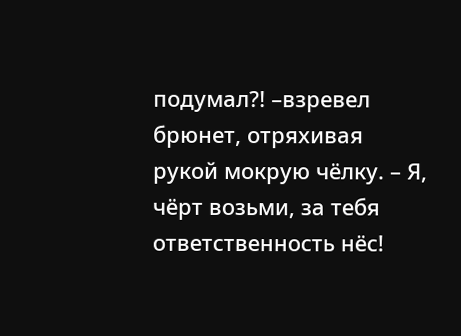подумал?! –взревел брюнет, отряхивая рукой мокрую чёлку. – Я, чёрт возьми, за тебя ответственность нёс!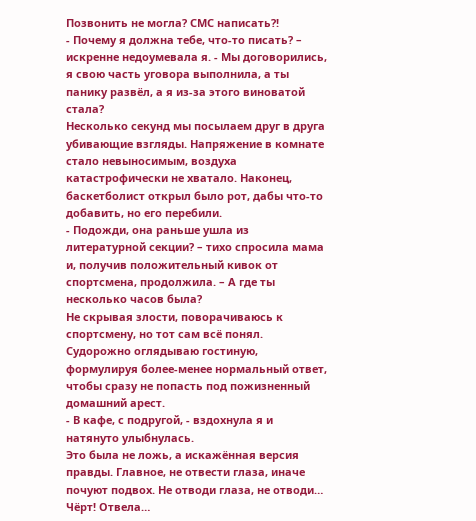Позвонить не могла? СМС написать?!
- Почему я должна тебе, что-то писать? – искренне недоумевала я. - Мы договорились, я свою часть уговора выполнила, а ты панику развёл, а я из-за этого виноватой стала?
Несколько секунд мы посылаем друг в друга убивающие взгляды. Напряжение в комнате стало невыносимым, воздуха катастрофически не хватало. Наконец, баскетболист открыл было рот, дабы что-то добавить, но его перебили.
- Подожди, она раньше ушла из литературной секции? – тихо спросила мама и, получив положительный кивок от спортсмена, продолжила. – А где ты несколько часов была?
Не скрывая злости, поворачиваюсь к спортсмену, но тот сам всё понял. Судорожно оглядываю гостиную, формулируя более-менее нормальный ответ, чтобы сразу не попасть под пожизненный домашний арест.
- В кафе, с подругой, - вздохнула я и натянуто улыбнулась.
Это была не ложь, а искажённая версия правды. Главное, не отвести глаза, иначе почуют подвох. Не отводи глаза, не отводи… Чёрт! Отвела…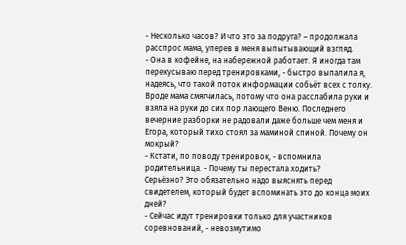- Несколько часов? И что это за подруга? – продолжала расспрос мама, уперев в меня выпытывающий взгляд.
- Она в кофейне, на набережной работает. Я иногда там перекусываю перед тренировками, - быстро выпалила я, надеясь, что такой поток информации собьёт всех с толку.
Вроде мама смягчилась, потому что она расслабила руки и взяла на руки до сих пор лающего Веню. Последнего вечерние разборки не радовали даже больше чем меня и Егора, который тихо стоял за маминой спиной. Почему он мокрый?
- Кстати, по поводу тренировок, - вспомнила родительница. - Почему ты перестала ходить?
Серьёзно? Это обязательно надо выяснять перед свидетелем, который будет вспоминать это до конца моих дней?
- Сейчас идут тренировки только для участников соревнований, - невозмутимо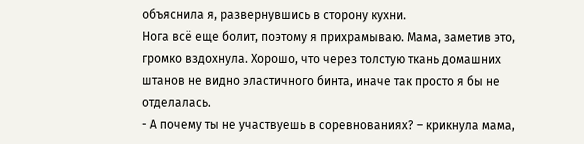объяснила я, развернувшись в сторону кухни.
Нога всё еще болит, поэтому я прихрамываю. Мама, заметив это, громко вздохнула. Хорошо, что через толстую ткань домашних штанов не видно эластичного бинта, иначе так просто я бы не отделалась.
- А почему ты не участвуешь в соревнованиях? – крикнула мама,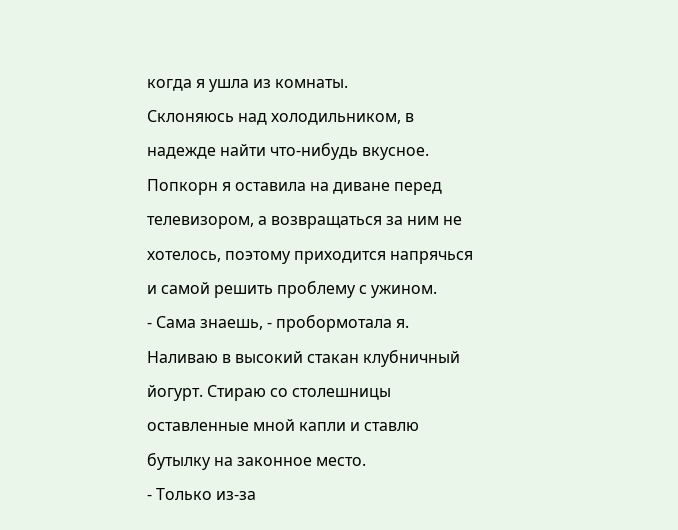когда я ушла из комнаты.
Склоняюсь над холодильником, в надежде найти что-нибудь вкусное. Попкорн я оставила на диване перед телевизором, а возвращаться за ним не хотелось, поэтому приходится напрячься и самой решить проблему с ужином.
- Сама знаешь, - пробормотала я.
Наливаю в высокий стакан клубничный йогурт. Стираю со столешницы оставленные мной капли и ставлю бутылку на законное место.
- Только из-за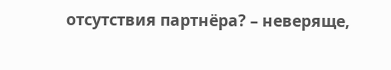отсутствия партнёра? – неверяще,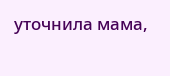уточнила мама,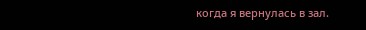когда я вернулась в зал.